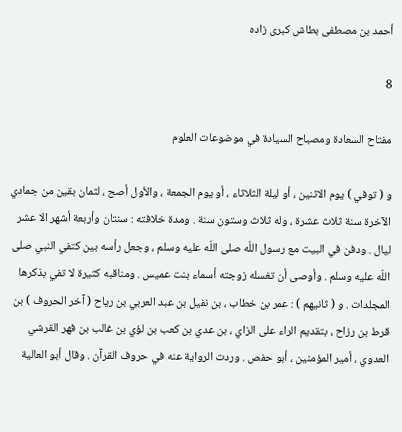أحمد بن مصطفى بطاش كبرى زاده

8

مفتاح السعادة ومصباح السيادة في موضوعات العلوم

و ( توفي ) يوم الاثنين ، أو ليلة الثلاثاء ، أو يوم الجمعة ، والأول أصح ، لثمان بقين من جمادي الآخرة سنة ثلاث عشرة ، وله ثلاث وستون سنة . ومدة خلافته : سنتان وأربعة أشهر الا عشر ليال . ودفن في البيت مع رسول اللّه صلى اللّه عليه وسلم ، وجعل رأسه بين كتفي النبي صلى اللّه عليه وسلم . وأوصى أن تغسله زوجته أسماء بنت عميس . ومناقبه كثيرة لا تفي بذكرها المجلدات . و ( ثانيهم ) : عمر بن خطاب ، بن نفيل بن عبد العربي بن رياح ( آخر الحروف ) بن قرط بن رزاح ، بتقديم الراء على الزاي ، بن عدي بن كعب بن لؤي بن غالب بن فهر القرشي العدوي ، أمير المؤمنين ، أبو حفص . وردت الرواية عنه في حروف القرآن . وقال أبو العالية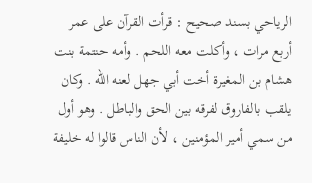الرياحي بسند صحيح : قرأت القرآن على عمر أربع مرات ، وأكلت معه اللحم . وأمه حنتمة بنت هشام بن المغيرة أخت أبي جهل لعنه اللّه . وكان يلقب بالفاروق لفرقه بين الحق والباطل . وهو أول من سمي أمير المؤمنين ، لأن الناس قالوا له خليفة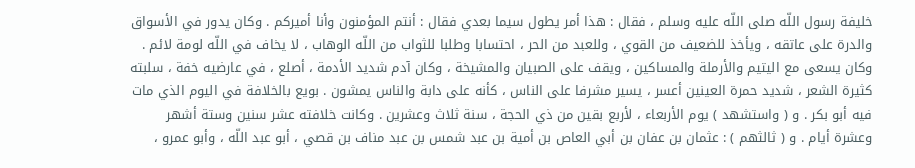خليفة رسول اللّه صلى اللّه عليه وسلم ، فقال : هذا أمر يطول سيما بعدي فقال : أنتم المؤمنون وأنا أميركم . وكان يدور في الأسواق والدرة على عاتقه ، ويأخذ للضعيف من القوي ، وللعبد من الحر ، احتسابا وطلبا للثواب من اللّه الوهاب ، لا يخاف في اللّه لومة لائم . وكان يسعى مع اليتيم والأرملة والمساكين ، ويقف على الصبيان والمشيخة ، وكان آدم شديد الأدمة ، أصلع ، في عارضيه خفة ، سلبته كثيرة الشعر ، شديد حمرة العينين أعسر ، يسير مشرفا على الناس ، كأنه على دابة والناس يمشون . بويع بالخلافة في اليوم الذي مات فيه أبو بكر . و ( واستشهد ) يوم الأربعاء ، لأربع بقين من ذي الحجة ، سنة ثلاث وعشرين . وكانت خلافته عشر سنين وستة أشهر وعشرة أيام . و ( ثالثهم ) : عثمان بن عفان بن أبي العاص بن أمية بن عبد شمس بن عبد مناف بن قصي ، أبو عبد اللّه ، وأبو عمرو ،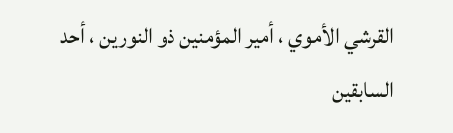القرشي الأموي ، أمير المؤمنين ذو النورين ، أحد السابقين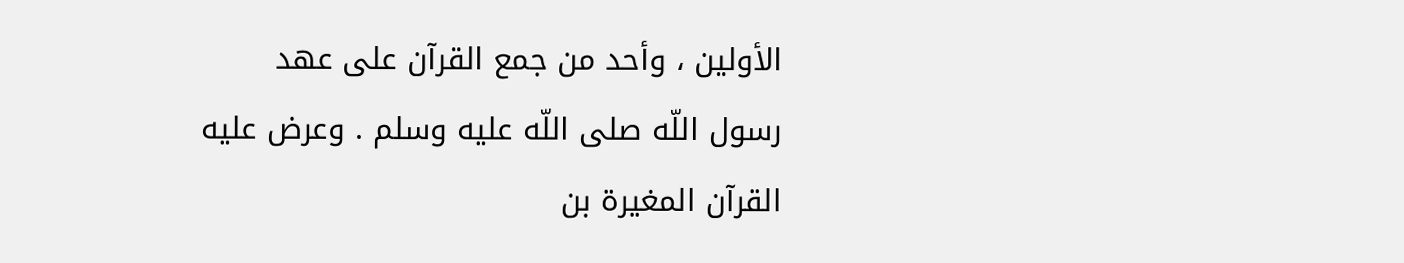الأولين ، وأحد من جمع القرآن على عهد رسول اللّه صلى اللّه عليه وسلم . وعرض عليه القرآن المغيرة بن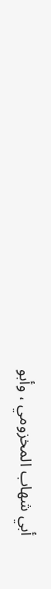أبي شهاب المخزومي ، وأبو